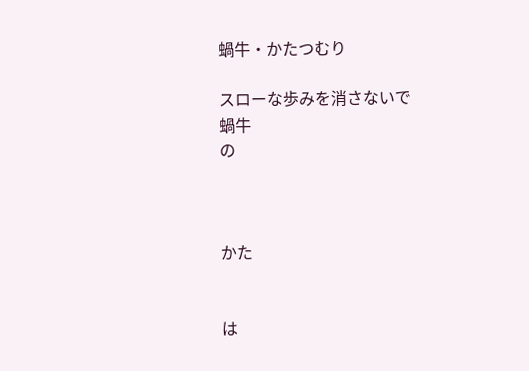蝸牛・かたつむり

スローな歩みを消さないで
蝸牛
の



かた


は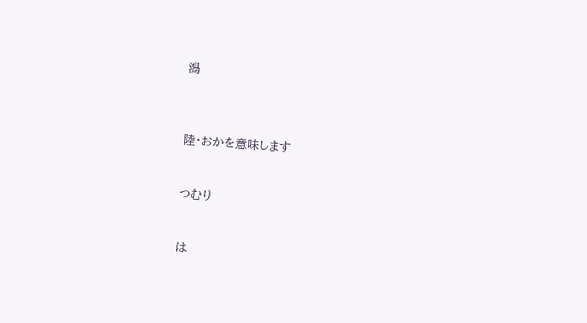潟



陸・おかを意味します


つむり


は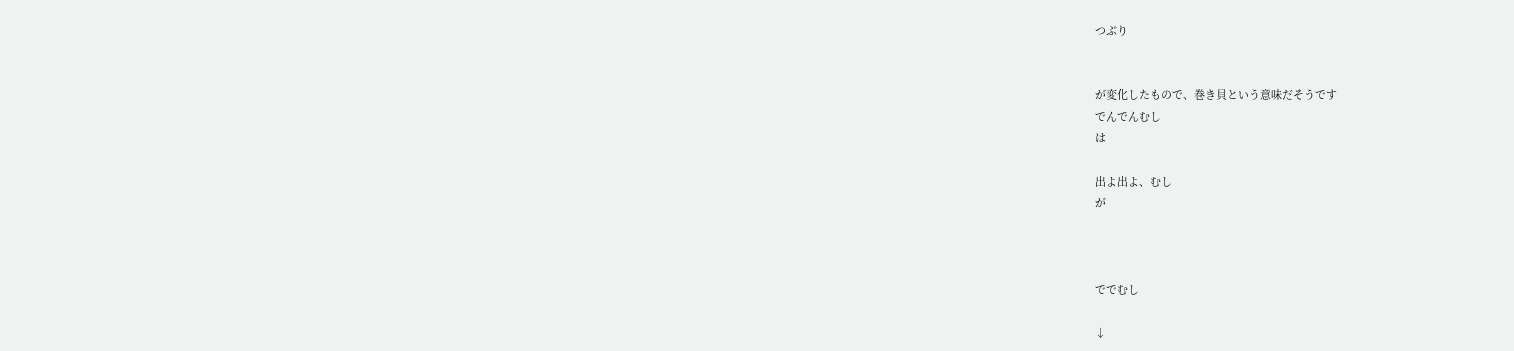つぶり


が変化したもので、巻き貝という意味だそうです
でんでんむし
は

出よ出よ、むし
が



ででむし

↓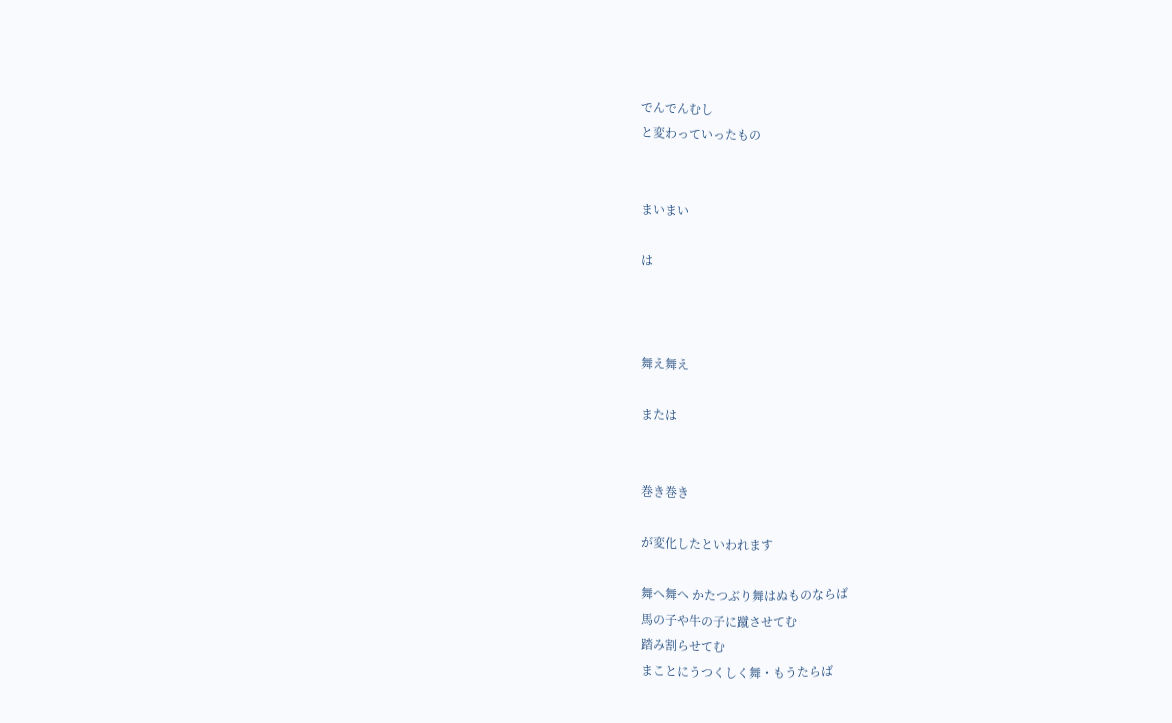でんでんむし
と変わっていったもの


まいまい

は



舞え舞え

または


巻き巻き

が変化したといわれます

舞へ舞へ かたつぶり舞はぬものならば
馬の子や牛の子に蹴させてむ
踏み割らせてむ
まことにうつくしく舞・もうたらば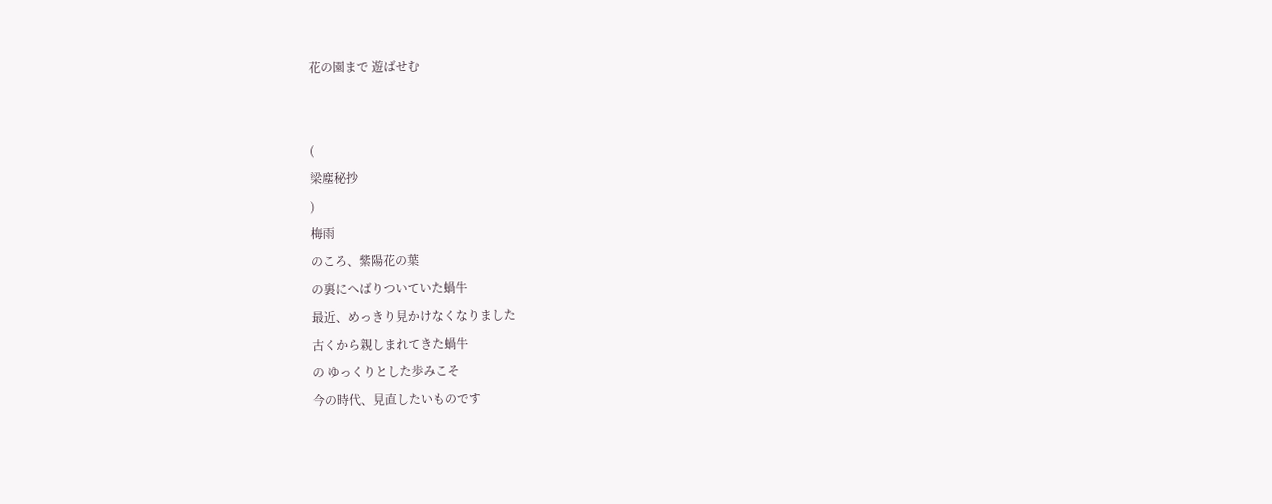花の園まで 遊ばせむ


(
梁塵秘抄
)
梅雨
のころ、紫陽花の葉
の裏にへばりついていた蝸牛
最近、めっきり見かけなくなりました
古くから親しまれてきた蝸牛
の ゆっくりとした歩みこそ
今の時代、見直したいものです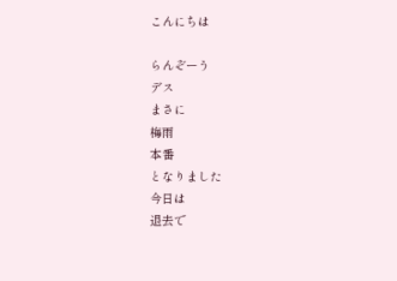こんにちは

らんぞーう
デス
まさに
梅雨
本番
となりました
今日は
退去で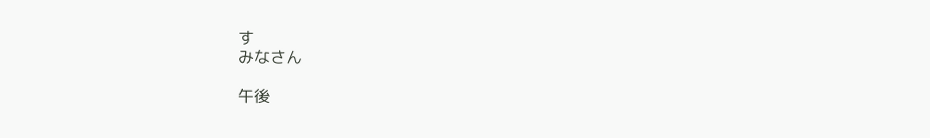す
みなさん

午後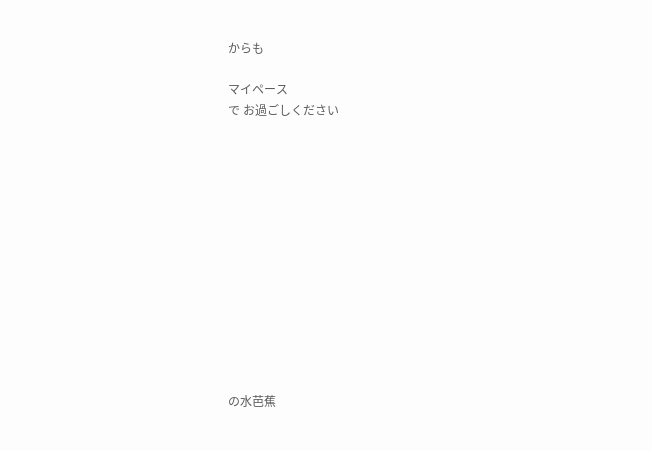からも

マイペース
で お過ごしください













の水芭蕉